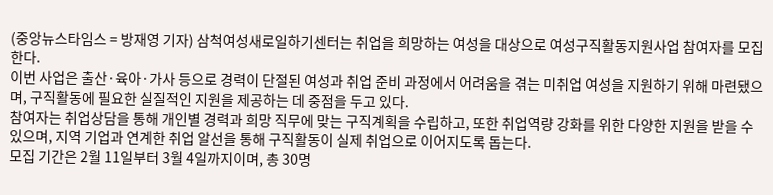(중앙뉴스타임스 = 방재영 기자) 삼척여성새로일하기센터는 취업을 희망하는 여성을 대상으로 여성구직활동지원사업 참여자를 모집한다.
이번 사업은 출산·육아·가사 등으로 경력이 단절된 여성과 취업 준비 과정에서 어려움을 겪는 미취업 여성을 지원하기 위해 마련됐으며, 구직활동에 필요한 실질적인 지원을 제공하는 데 중점을 두고 있다.
참여자는 취업상담을 통해 개인별 경력과 희망 직무에 맞는 구직계획을 수립하고, 또한 취업역량 강화를 위한 다양한 지원을 받을 수 있으며, 지역 기업과 연계한 취업 알선을 통해 구직활동이 실제 취업으로 이어지도록 돕는다.
모집 기간은 2월 11일부터 3월 4일까지이며, 총 30명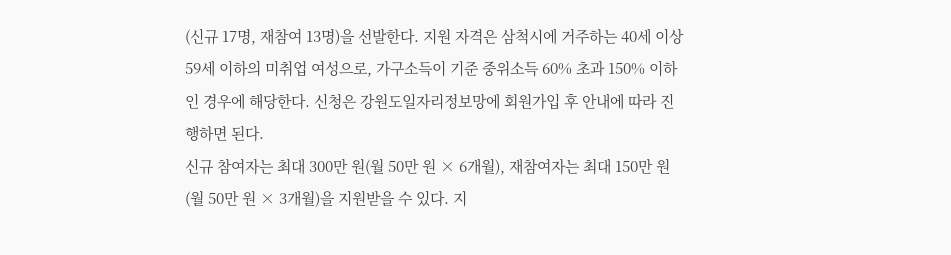(신규 17명, 재참여 13명)을 선발한다. 지원 자격은 삼척시에 거주하는 40세 이상 59세 이하의 미취업 여성으로, 가구소득이 기준 중위소득 60% 초과 150% 이하인 경우에 해당한다. 신청은 강원도일자리정보망에 회원가입 후 안내에 따라 진행하면 된다.
신규 참여자는 최대 300만 원(월 50만 원 × 6개월), 재참여자는 최대 150만 원(월 50만 원 × 3개월)을 지원받을 수 있다. 지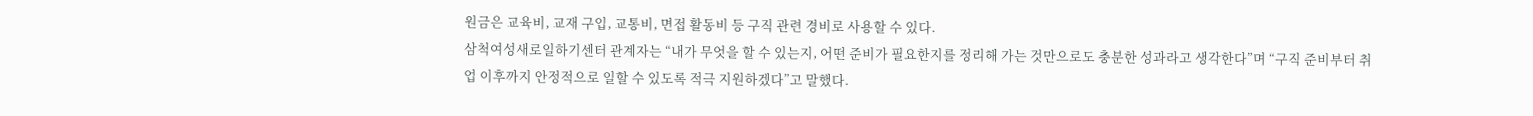원금은 교육비, 교재 구입, 교통비, 면접 활동비 등 구직 관련 경비로 사용할 수 있다.
삼척여성새로일하기센터 관계자는 “내가 무엇을 할 수 있는지, 어떤 준비가 필요한지를 정리해 가는 것만으로도 충분한 성과라고 생각한다”며 “구직 준비부터 취업 이후까지 안정적으로 일할 수 있도록 적극 지원하겠다”고 말했다.